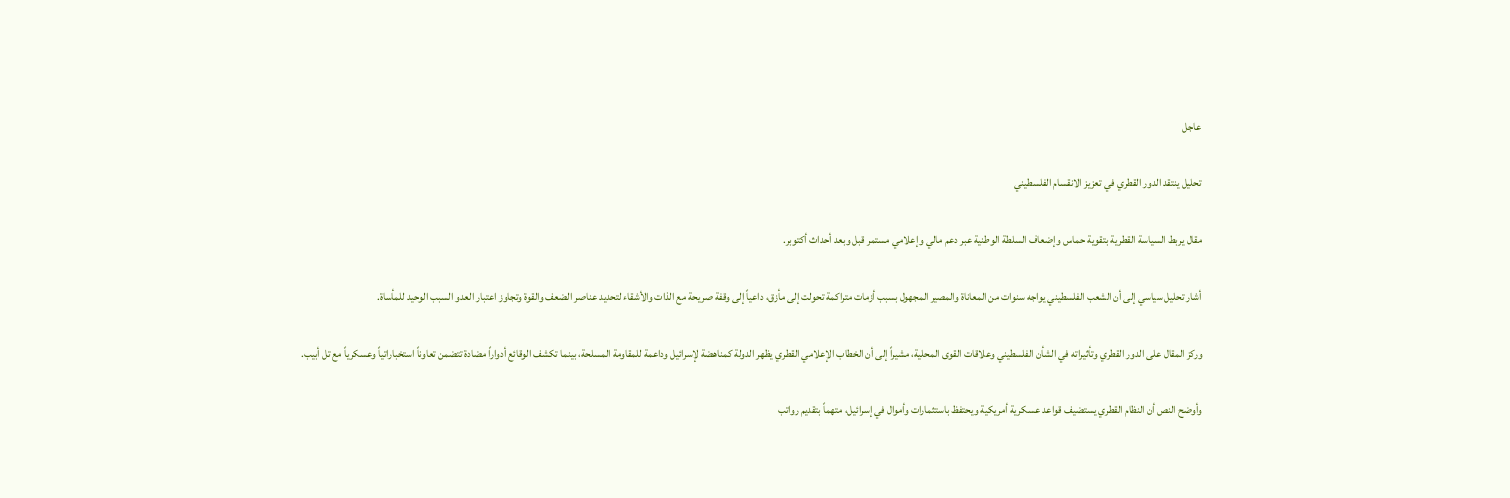عاجل

تحليل ينتقد الدور القطري في تعزيز الانقسام الفلسطيني

مقال يربط السياسة القطرية بتقوية حماس وإضعاف السلطة الوطنية عبر دعم مالي وإعلامي مستمر قبل وبعد أحداث أكتوبر.

أشار تحليل سياسي إلى أن الشعب الفلسطيني يواجه سنوات من المعاناة والمصير المجهول بسبب أزمات متراكمة تحولت إلى مأزق، داعياً إلى وقفة صريحة مع الذات والأشقاء لتحديد عناصر الضعف والقوة وتجاوز اعتبار العدو السبب الوحيد للمأساة.

وركز المقال على الدور القطري وتأثيراته في الشأن الفلسطيني وعلاقات القوى المحلية، مشيراً إلى أن الخطاب الإعلامي القطري يظهر الدولة كمناهضة لإسرائيل وداعمة للمقاومة المسلحة، بينما تكشف الوقائع أدواراً مضادة تتضمن تعاوناً استخباراتياً وعسكرياً مع تل أبيب.

وأوضح النص أن النظام القطري يستضيف قواعد عسكرية أمريكية ويحتفظ باستثمارات وأموال في إسرائيل، متهماً بتقديم رواتب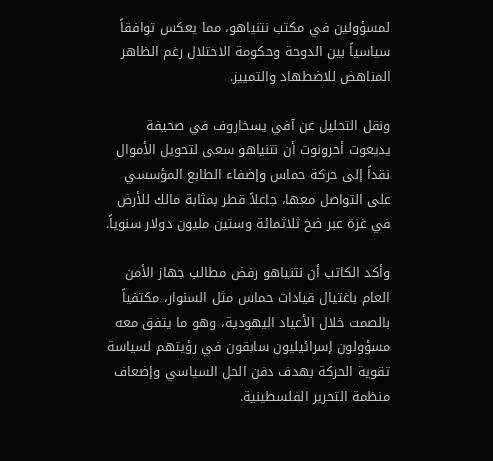لمسؤولين في مكتب نتنياهو، مما يعكس توافقاً سياسياً بين الدوحة وحكومة الاحتلال رغم الظاهر المناهض للاضطهاد والتمييز.

ونقل التحليل عن آفي يسخاروف في صحيفة يديعوت أحرونوت أن نتنياهو سعى لتحويل الأموال نقداً إلى حركة حماس وإضفاء الطابع المؤسسي على التواصل معها، جاعلاً قطر بمثابة مالك للأرض في غزة عبر ضخ ثلاثمائة وستين مليون دولار سنوياً.

وأكد الكاتب أن نتنياهو رفض مطالب جهاز الأمن العام باغتيال قيادات حماس مثل السنوار، مكتفياً بالصمت خلال الأعياد اليهودية، وهو ما يتفق معه مسؤولون إسرائيليون سابقون في رؤيتهم لسياسة تقوية الحركة بهدف دفن الحل السياسي وإضعاف منظمة التحرير الفلسطينية.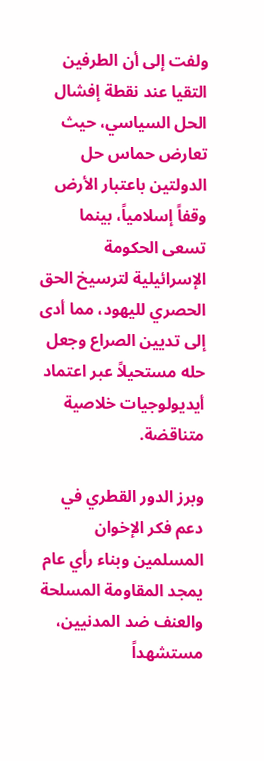ولفت إلى أن الطرفين التقيا عند نقطة إفشال الحل السياسي، حيث تعارض حماس حل الدولتين باعتبار الأرض وقفاً إسلامياً، بينما تسعى الحكومة الإسرائيلية لترسيخ الحق الحصري لليهود، مما أدى إلى تديين الصراع وجعل حله مستحيلاً عبر اعتماد أيديولوجيات خلاصية متناقضة.

وبرز الدور القطري في دعم فكر الإخوان المسلمين وبناء رأي عام يمجد المقاومة المسلحة والعنف ضد المدنيين، مستشهداً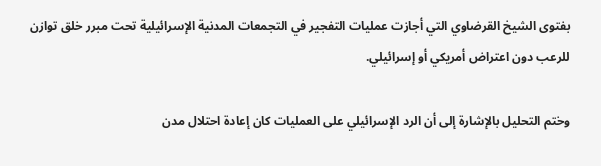بفتوى الشيخ القرضاوي التي أجازت عمليات التفجير في التجمعات المدنية الإسرائيلية تحت مبرر خلق توازن للرعب دون اعتراض أمريكي أو إسرائيلي.

وختم التحليل بالإشارة إلى أن الرد الإسرائيلي على العمليات كان إعادة احتلال مدن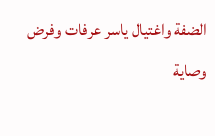الضفة واغتيال ياسر عرفات وفرض وصاية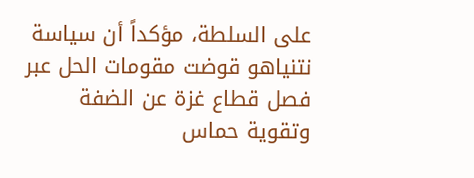على السلطة، مؤكداً أن سياسة نتنياهو قوضت مقومات الحل عبر فصل قطاع غزة عن الضفة وتقوية حماس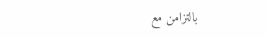بالتزامن مع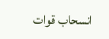انسحاب قوات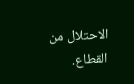الاحتلال من القطاع.